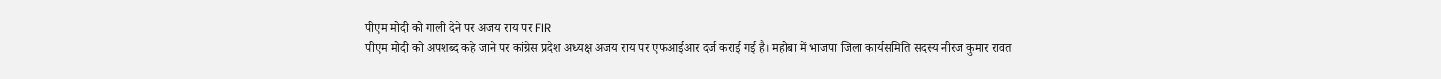पीएम मोदी को गाली देने पर अजय राय पर FIR
पीएम मोदी को अपशब्द कहे जाने पर कांग्रेस प्रदेश अध्यक्ष अजय राय पर एफआईआर दर्ज कराई गई है। महोबा में भाजपा जिला कार्यसमिति सदस्य नीरज कुमार रावत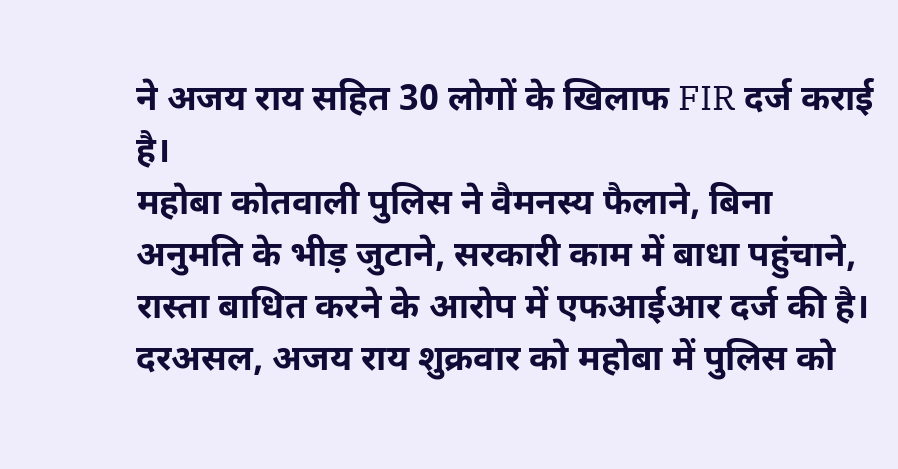ने अजय राय सहित 30 लोगों के खिलाफ FIR दर्ज कराई है।
महोबा कोतवाली पुलिस ने वैमनस्य फैलाने, बिना अनुमति के भीड़ जुटाने, सरकारी काम में बाधा पहुंचाने, रास्ता बाधित करने के आरोप में एफआईआर दर्ज की है। दरअसल, अजय राय शुक्रवार को महोबा में पुलिस को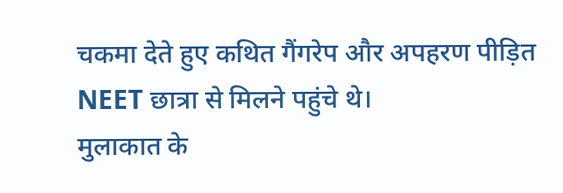चकमा देते हुए कथित गैंगरेप और अपहरण पीड़ित NEET छात्रा से मिलने पहुंचे थे।
मुलाकात के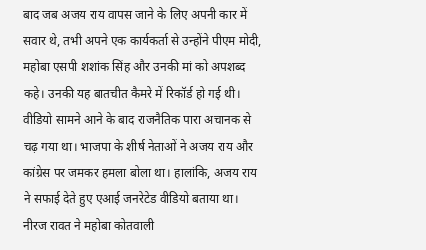बाद जब अजय राय वापस जाने के लिए अपनी कार में सवार थे, तभी अपने एक कार्यकर्ता से उन्होंने पीएम मोदी, महोबा एसपी शशांक सिंह और उनकी मां को अपशब्द कहे। उनकी यह बातचीत कैमरे में रिकॉर्ड हो गई थी।
वीडियो सामने आने के बाद राजनैतिक पारा अचानक से चढ़ गया था। भाजपा के शीर्ष नेताओं ने अजय राय और कांग्रेस पर जमकर हमला बोला था। हालांकि, अजय राय ने सफाई देते हुए एआई जनरेटेड वीडियो बताया था। नीरज रावत ने महोबा कोतवाली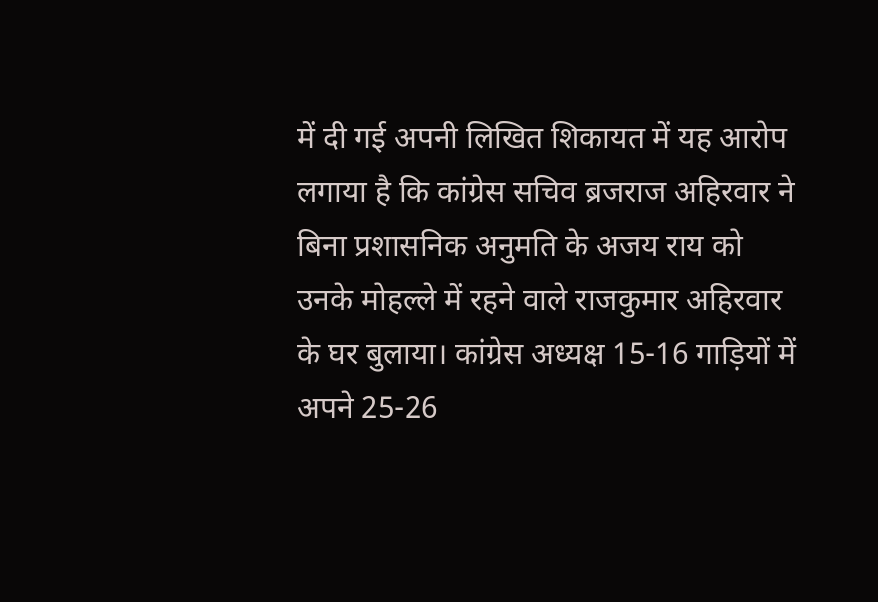में दी गई अपनी लिखित शिकायत में यह आरोप लगाया है कि कांग्रेस सचिव ब्रजराज अहिरवार ने बिना प्रशासनिक अनुमति के अजय राय को उनके मोहल्ले में रहने वाले राजकुमार अहिरवार के घर बुलाया। कांग्रेस अध्यक्ष 15-16 गाड़ियों में अपने 25-26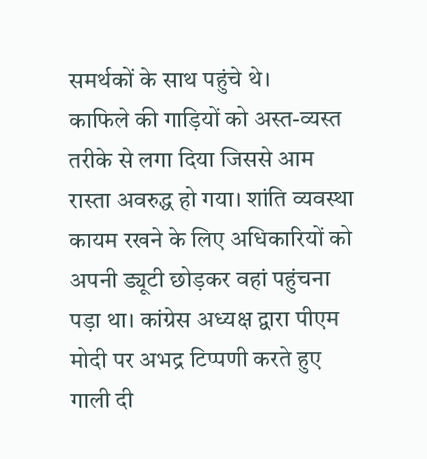समर्थकों के साथ पहुंचे थे।
काफिले की गाड़ियों को अस्त-व्यस्त तरीके से लगा दिया जिससे आम रास्ता अवरुद्ध हो गया। शांति व्यवस्था कायम रखने के लिए अधिकारियों को अपनी ड्यूटी छोड़कर वहां पहुंचना पड़ा था। कांग्रेस अध्यक्ष द्वारा पीएम मोदी पर अभद्र टिप्पणी करते हुए गाली दी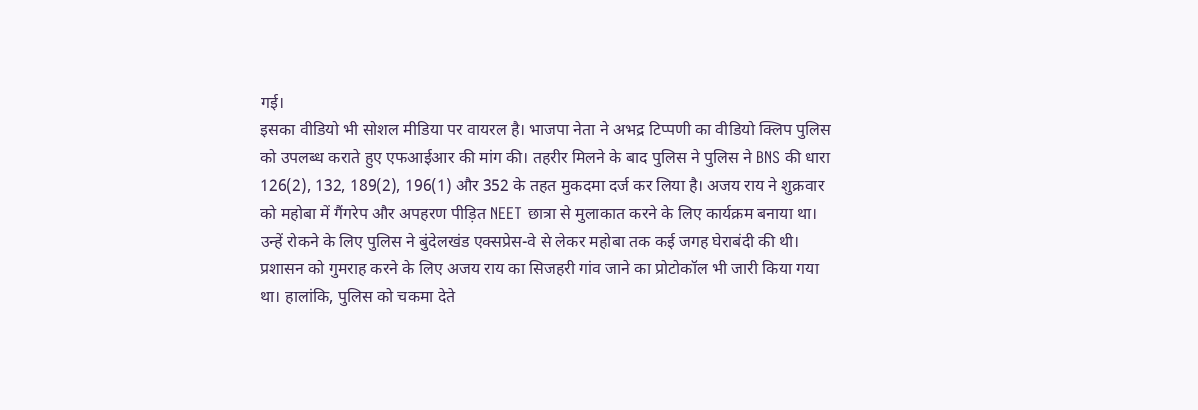गई।
इसका वीडियो भी सोशल मीडिया पर वायरल है। भाजपा नेता ने अभद्र टिप्पणी का वीडियो क्लिप पुलिस को उपलब्ध कराते हुए एफआईआर की मांग की। तहरीर मिलने के बाद पुलिस ने पुलिस ने BNS की धारा 126(2), 132, 189(2), 196(1) और 352 के तहत मुकदमा दर्ज कर लिया है। अजय राय ने शुक्रवार को महोबा में गैंगरेप और अपहरण पीड़ित NEET छात्रा से मुलाकात करने के लिए कार्यक्रम बनाया था। उन्हें रोकने के लिए पुलिस ने बुंदेलखंड एक्सप्रेस-वे से लेकर महोबा तक कई जगह घेराबंदी की थी।
प्रशासन को गुमराह करने के लिए अजय राय का सिजहरी गांव जाने का प्रोटोकॉल भी जारी किया गया था। हालांकि, पुलिस को चकमा देते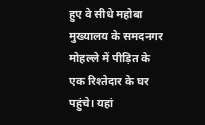हुए वे सीधे महोबा मुख्यालय के समदनगर मोहल्ले में पीड़ित के एक रिश्तेदार के घर पहुंचे। यहां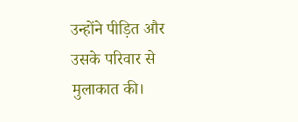उन्होंने पीड़ित और उसके परिवार से मुलाकात की।